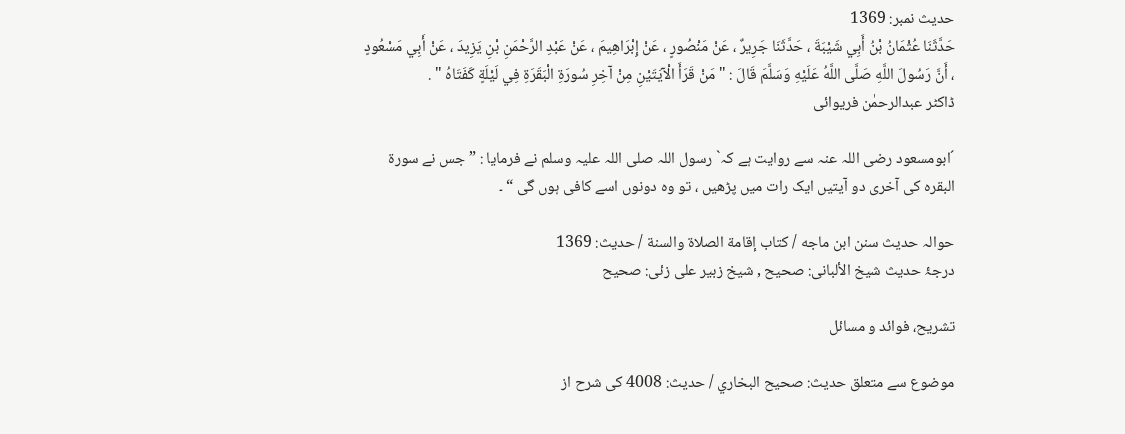حدیث نمبر: 1369
حَدَّثَنَا عُثْمَانُ بْنُ أَبِي شَيْبَةَ ، حَدَّثَنَا جَرِيرٌ ، عَنْ مَنْصُورٍ ، عَنْ إِبْرَاهِيمَ ، عَنْ عَبْدِ الرَّحْمَنِ بْنِ يَزِيدَ ، عَنْ أَبِي مَسْعُودٍ ، أَنَّ رَسُولَ اللَّهِ صَلَّى اللَّهُ عَلَيْهِ وَسَلَّمَ قَالَ : " مَنْ قَرَأَ الْآيَتَيْنِ مِنْ آخِرِ سُورَةِ الْبَقَرَةِ فِي لَيْلَةٍ كَفَتَاهُ " .
ڈاکٹر عبدالرحمٰن فریوائی

´ابومسعود رضی اللہ عنہ سے روایت ہے کہ` رسول اللہ صلی اللہ علیہ وسلم نے فرمایا : ” جس نے سورۃ البقرہ کی آخری دو آیتیں ایک رات میں پڑھیں ، تو وہ دونوں اسے کافی ہوں گی “ ۔

حوالہ حدیث سنن ابن ماجه / كتاب إقامة الصلاة والسنة / حدیث: 1369
درجۂ حدیث شیخ الألبانی: صحيح , شیخ زبیر علی زئی: صحيح

تشریح، فوائد و مسائل

موضوع سے متعلق حدیث: صحيح البخاري / حدیث: 4008 کی شرح از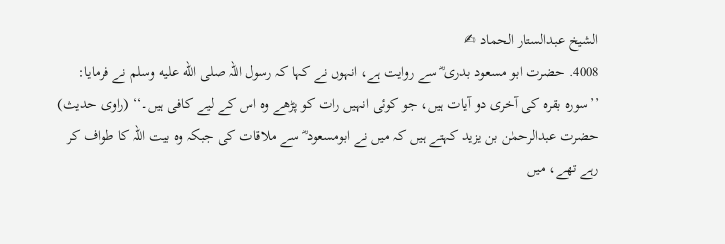الشیخ عبدالستار الحماد ✍
4008. حضرت ابو مسعود بدری ؓ سے روایت ہے، انہوں نے کہا کہ رسول اللہ صلى الله عليه وسلم نے فرمایا: ’’سورہ بقرہ کی آخری دو آیات ہیں، جو کوئی انہیں رات کو پڑھے وہ اس کے لیے کافی ہیں۔‘‘ (راوی حدیث) حضرت عبدالرحمٰن بن یزید کہتے ہیں کہ میں نے ابومسعود ؓ سے ملاقات کی جبکہ وہ بیت اللہ کا طواف کر رہے تھے، میں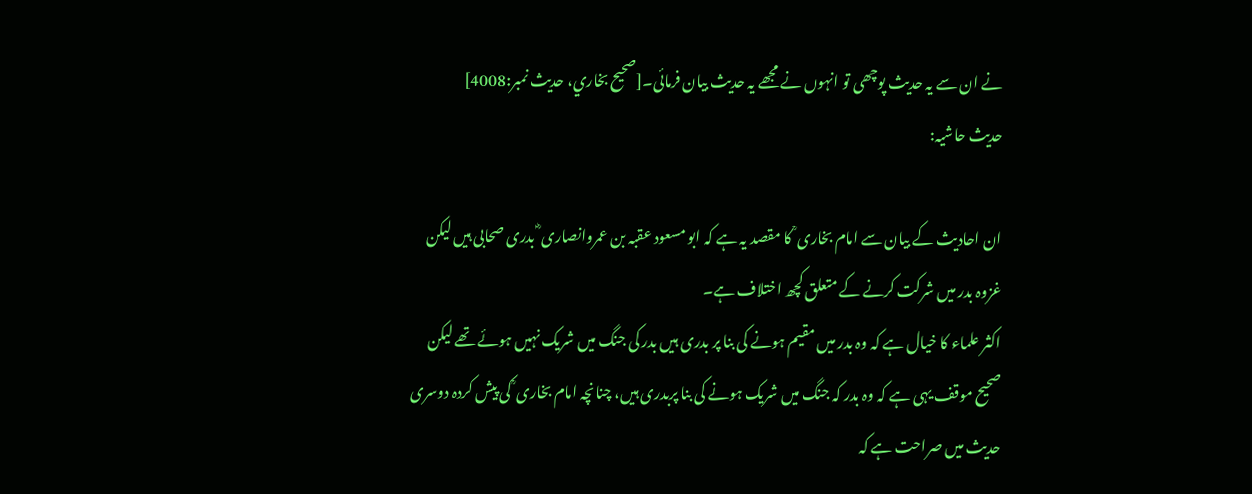نے ان سے یہ حدیث پوچھی تو انہوں نے مجھے یہ حدیث بیان فرمائی۔[صحيح بخاري، حديث نمبر:4008]
حدیث حاشیہ:

ان احادیث کے بیان سے امام بخاری ؒ کا مقصد یہ ہے کہ ابو مسعود عقبہ بن عمروانصاری ؓ بدری صحابی ہیں لیکن غزوہ بدر میں شرکت کرنے کے متعلق کچھ اختلاف ہے۔
اکثر علماء کا خیال ہے کہ وہ بدر میں مقیم ہونے کی بنا پر بدری ہیں بدر کی جنگ میں شریک نہیں ہوئے تھے لیکن صحیح موقف یہی ہے کہ وہ بدر کہ جنگ میں شریک ہونے کی بنا پربدری ہیں، چنانچہ امام بخاری ؒ کی پیش کردہ دوسری حدیث میں صراحت ہے کہ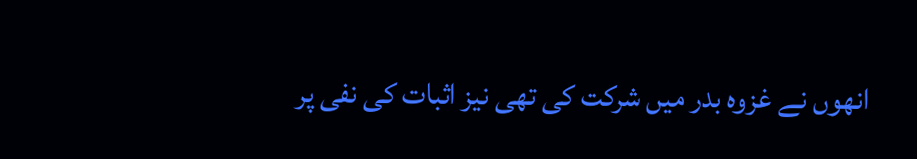انھوں نے غزوہ بدر میں شرکت کی تھی نیز اثبات کی نفی پر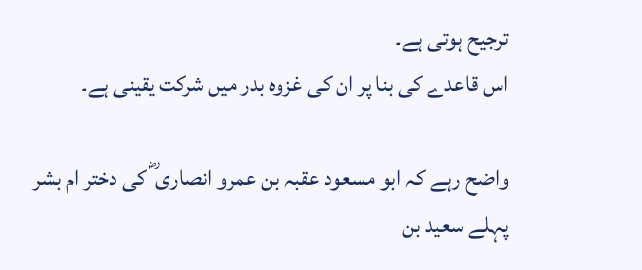ترجیح ہوتی ہے۔
اس قاعدے کی بنا پر ان کی غزوہ بدر میں شرکت یقینی ہے۔

واضح رہے کہ ابو مسعود عقبہ بن عمرو انصاری ؓ کی دختر ام بشر پہلے سعید بن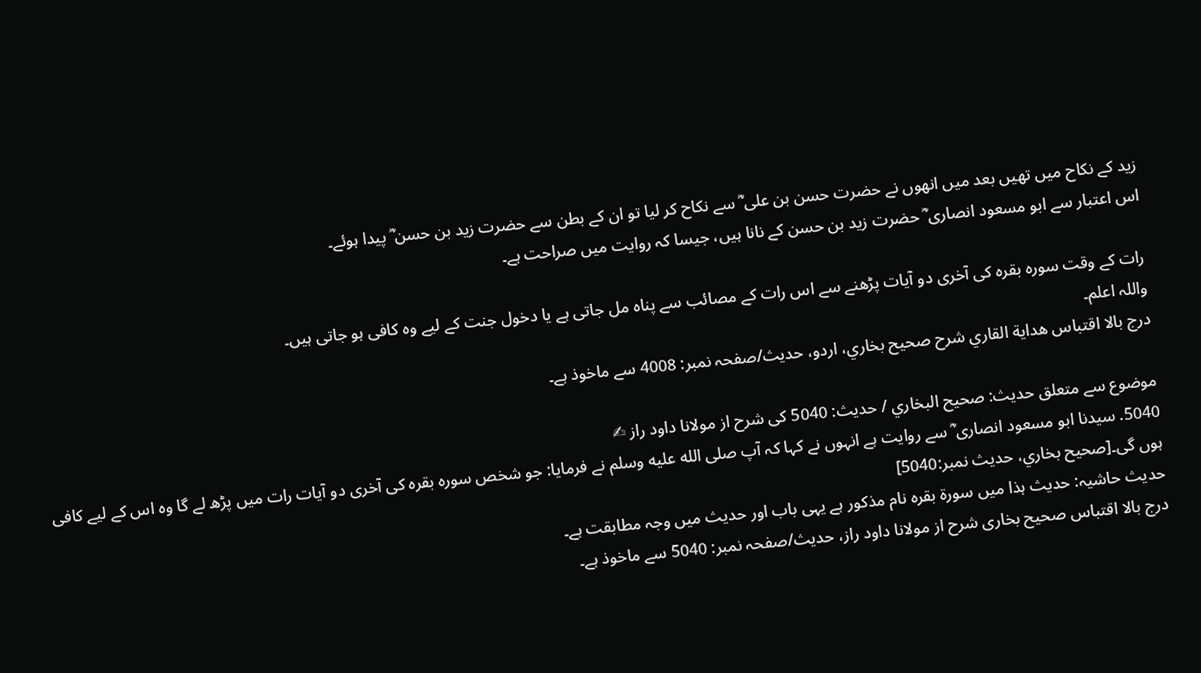زید کے نکاح میں تھیں بعد میں انھوں نے حضرت حسن بن علی ؓ سے نکاح کر لیا تو ان کے بطن سے حضرت زید بن حسن ؓ پیدا ہوئے۔
اس اعتبار سے ابو مسعود انصاری ؓ حضرت زید بن حسن کے نانا ہیں، جیسا کہ روایت میں صراحت ہے۔

رات کے وقت سورہ بقرہ کی آخری دو آیات پڑھنے سے اس رات کے مصائب سے پناہ مل جاتی ہے یا دخول جنت کے لیے وہ کافی ہو جاتی ہیں۔
واللہ اعلم۔
درج بالا اقتباس هداية القاري شرح صحيح بخاري، اردو، حدیث/صفحہ نمبر: 4008 سے ماخوذ ہے۔

موضوع سے متعلق حدیث: صحيح البخاري / حدیث: 5040 کی شرح از مولانا داود راز ✍
5040. سیدنا ابو مسعود انصاری ؓ سے روایت ہے انہوں نے کہا کہ آپ صلى الله عليه وسلم نے فرمایا: جو شخص سورہ بقرہ کی آخری دو آیات رات میں پڑھ لے گا وہ اس کے لیے کافی ہوں گی۔[صحيح بخاري، حديث نمبر:5040]
حدیث حاشیہ: حدیث ہذا میں سورۃ بقرہ نام مذکور ہے یہی باب اور حدیث میں وجہ مطابقت ہے۔
درج بالا اقتباس صحیح بخاری شرح از مولانا داود راز، حدیث/صفحہ نمبر: 5040 سے ماخوذ ہے۔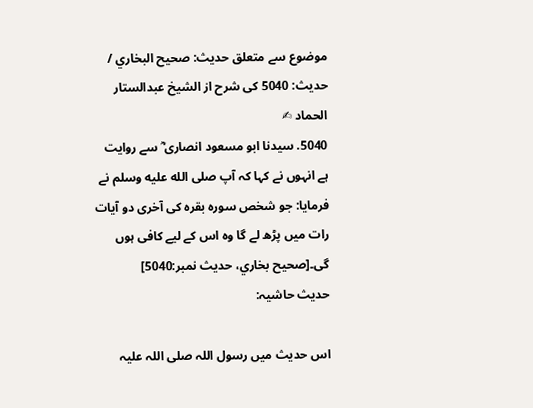موضوع سے متعلق حدیث: صحيح البخاري / حدیث: 5040 کی شرح از الشیخ عبدالستار الحماد ✍
5040. سیدنا ابو مسعود انصاری ؓ سے روایت ہے انہوں نے کہا کہ آپ صلى الله عليه وسلم نے فرمایا: جو شخص سورہ بقرہ کی آخری دو آیات رات میں پڑھ لے گا وہ اس کے لیے کافی ہوں گی۔[صحيح بخاري، حديث نمبر:5040]
حدیث حاشیہ:

اس حدیث میں رسول اللہ صلی اللہ علیہ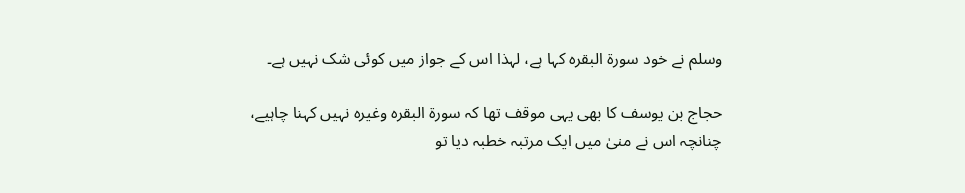وسلم نے خود سورۃ البقرہ کہا ہے، لہذا اس کے جواز میں کوئی شک نہیں ہے۔

حجاج بن یوسف کا بھی یہی موقف تھا کہ سورۃ البقرہ وغیرہ نہیں کہنا چاہیے، چنانچہ اس نے منیٰ میں ایک مرتبہ خطبہ دیا تو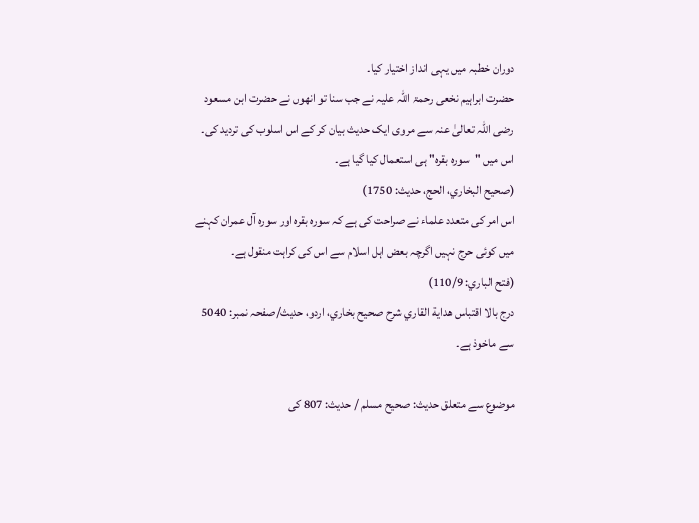دوران خطبہ میں یہی انداز اختیار کیا۔
حضرت ابراہیم نخعی رحمۃ اللہ علیہ نے جب سنا تو انھوں نے حضرت ابن مسعود رضی اللہ تعالیٰ عنہ سے مروی ایک حدیث بیان کر کے اس اسلوب کی تردید کی۔
اس میں "سورہ بقرہ" ہی استعمال کیا گیا ہے۔
(صحیح البخاري، الحج، حدیث: 1750)
اس امر کی متعدد علماء نے صراحت کی ہے کہ سورہ بقرہ اور سورہ آل عمران کہنے میں کوئی حرج نہیں اگرچہ بعض اہل اسلام سے اس کی کراہت منقول ہے۔
(فتح الباري: 110/9)
درج بالا اقتباس هداية القاري شرح صحيح بخاري، اردو، حدیث/صفحہ نمبر: 5040 سے ماخوذ ہے۔

موضوع سے متعلق حدیث: صحيح مسلم / حدیث: 807 کی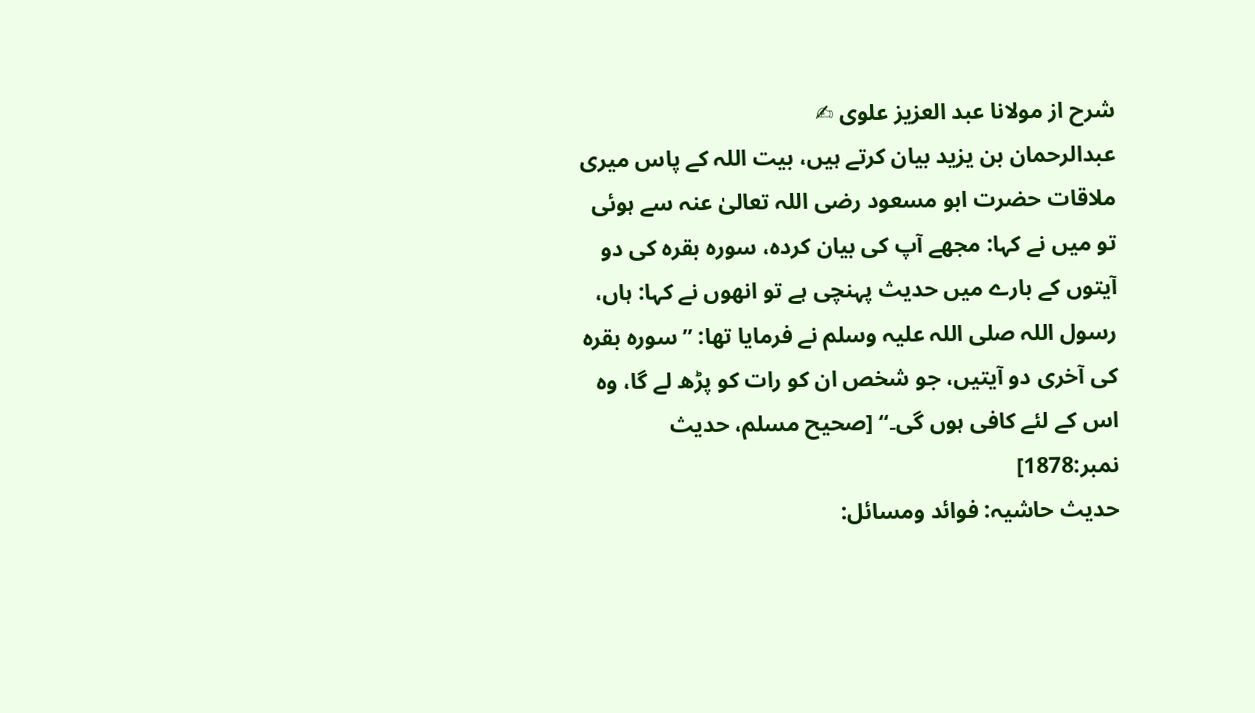شرح از مولانا عبد العزیز علوی ✍
عبدالرحمان بن یزید بیان کرتے ہیں، بیت اللہ کے پاس میری ملاقات حضرت ابو مسعود رضی اللہ تعالیٰ عنہ سے ہوئی تو میں نے کہا: مجھے آپ کی بیان کردہ، سورہ بقرہ کی دو آیتوں کے بارے میں حدیث پہنچی ہے تو انھوں نے کہا: ہاں، رسول اللہ صلی اللہ علیہ وسلم نے فرمایا تھا: ’’سورہ بقرہ کی آخری دو آیتیں، جو شخص ان کو رات کو پڑھ لے گا، وہ اس کے لئے کافی ہوں گی۔‘‘ [صحيح مسلم، حديث نمبر:1878]
حدیث حاشیہ: فوائد ومسائل: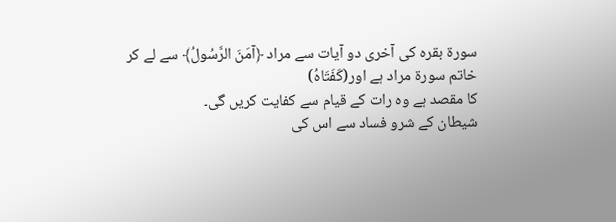سورۃ بقرہ کی آخری دو آیات سے مراد ﴿آمَنَ الرَّسُولُ﴾ سے لے کر خاتم سورۃ مراد ہے اور(کَفَتَاہُ)
کا مقصد ہے وہ رات کے قیام سے کفایت کریں گی۔
شیطان کے شرو فساد سے اس کی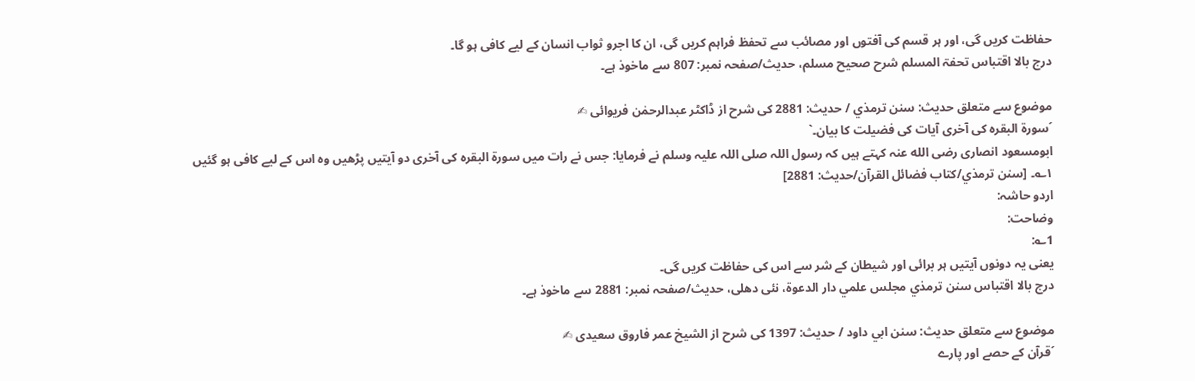حفاظت کریں گی، اور ہر قسم کی آفتوں اور مصائب سے تحفظ فراہم کریں گی، ان کا اجرو ثواب انسان کے لیے کافی ہو گا۔
درج بالا اقتباس تحفۃ المسلم شرح صحیح مسلم، حدیث/صفحہ نمبر: 807 سے ماخوذ ہے۔

موضوع سے متعلق حدیث: سنن ترمذي / حدیث: 2881 کی شرح از ڈاکٹر عبدالرحمٰن فریوائی ✍
´سورۃ البقرہ کی آخری آیات کی فضیلت کا بیان۔`
ابومسعود انصاری رضی الله عنہ کہتے ہیں کہ رسول اللہ صلی اللہ علیہ وسلم نے فرمایا: جس نے رات میں سورۃ البقرہ کی آخری دو آیتیں پڑھیں وہ اس کے لیے کافی ہو گئیں ۱؎۔ [سنن ترمذي/كتاب فضائل القرآن/حدیث: 2881]
اردو حاشہ:
وضاحت:
1؎:
یعنی یہ دونوں آیتیں ہر برائی اور شیطان کے شر سے اس کی حفاظت کریں گی۔
درج بالا اقتباس سنن ترمذي مجلس علمي دار الدعوة، نئى دهلى، حدیث/صفحہ نمبر: 2881 سے ماخوذ ہے۔

موضوع سے متعلق حدیث: سنن ابي داود / حدیث: 1397 کی شرح از الشیخ عمر فاروق سعیدی ✍
´قرآن کے حصے اور پارے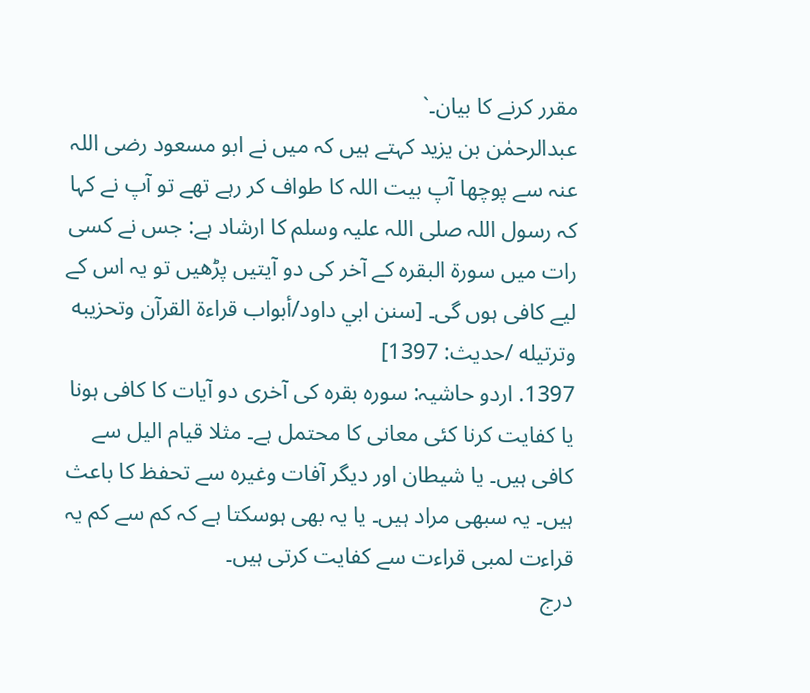مقرر کرنے کا بیان۔`
عبدالرحمٰن بن یزید کہتے ہیں کہ میں نے ابو مسعود رضی اللہ عنہ سے پوچھا آپ بیت اللہ کا طواف کر رہے تھے تو آپ نے کہا کہ رسول اللہ صلی اللہ علیہ وسلم کا ارشاد ہے: جس نے کسی رات میں سورۃ البقرہ کے آخر کی دو آیتیں پڑھیں تو یہ اس کے لیے کافی ہوں گی۔ [سنن ابي داود/أبواب قراءة القرآن وتحزيبه وترتيله /حدیث: 1397]
1397. اردو حاشیہ: سورہ بقرہ کی آخری دو آیات کا کافی ہونا یا کفایت کرنا کئی معانی کا محتمل ہے۔ مثلا قیام الیل سے کافی ہیں۔ یا شیطان اور دیگر آفات وغیرہ سے تحفظ کا باعث ہیں۔ یہ سبھی مراد ہیں۔ یا یہ بھی ہوسکتا ہے کہ کم سے کم یہ قراءت لمبی قراءت سے کفایت کرتی ہیں۔
درج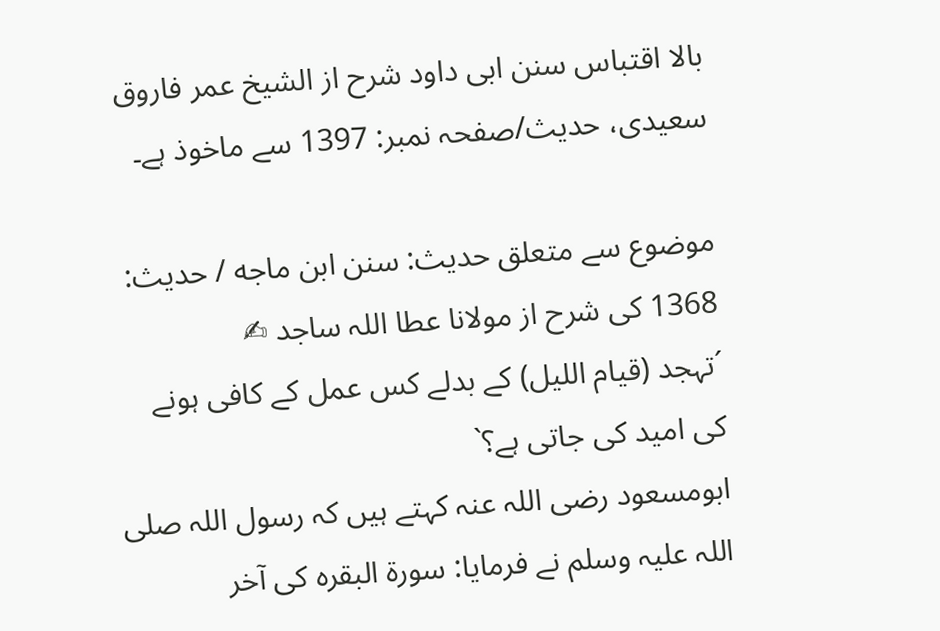بالا اقتباس سنن ابی داود شرح از الشیخ عمر فاروق سعیدی، حدیث/صفحہ نمبر: 1397 سے ماخوذ ہے۔

موضوع سے متعلق حدیث: سنن ابن ماجه / حدیث: 1368 کی شرح از مولانا عطا اللہ ساجد ✍
´تہجد (قیام اللیل) کے بدلے کس عمل کے کافی ہونے کی امید کی جاتی ہے؟`
ابومسعود رضی اللہ عنہ کہتے ہیں کہ رسول اللہ صلی اللہ علیہ وسلم نے فرمایا: سورۃ البقرہ کی آخر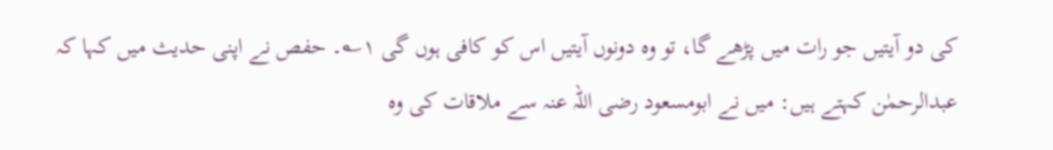کی دو آیتیں جو رات میں پڑھے گا، تو وہ دونوں آیتیں اس کو کافی ہوں گی ۱؎۔ حفص نے اپنی حدیث میں کہا کہ عبدالرحمٰن کہتے ہیں: میں نے ابومسعود رضی اللہ عنہ سے ملاقات کی وہ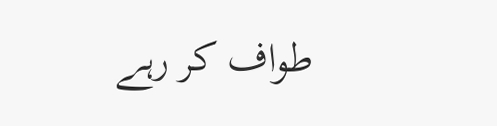طواف کر رہے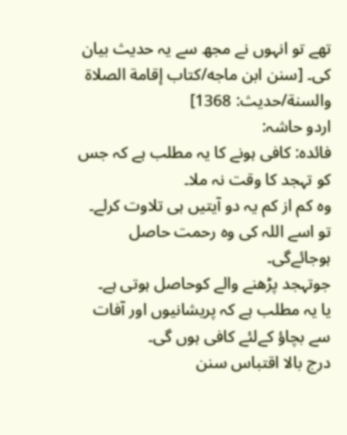تھے تو انہوں نے مجھ سے یہ حدیث بیان کی۔ [سنن ابن ماجه/كتاب إقامة الصلاة والسنة/حدیث: 1368]
اردو حاشہ:
فائدہ: کافی ہونے کا یہ مطلب ہے کہ جس کو تہجد کا وقت نہ ملا۔
وہ کم از کم یہ دو آیتیں ہی تلاوت کرلے۔
تو اسے اللہ کی وہ رحمت حاصل ہوجائےگی۔
جوتہجد پڑھنے والے کوحاصل ہوتی ہے۔
یا یہ مطلب ہے کہ پریشانیوں اور آفات سے بچاؤ کےلئے کافی ہوں گی۔
درج بالا اقتباس سنن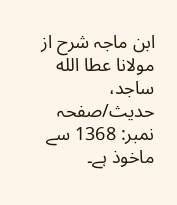ابن ماجہ شرح از مولانا عطا الله ساجد، حدیث/صفحہ نمبر: 1368 سے ماخوذ ہے۔